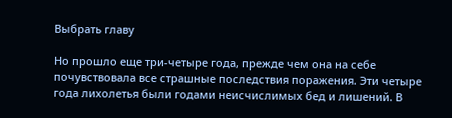Выбрать главу

Но прошло еще три-четыре года, прежде чем она на себе почувствовала все страшные последствия поражения. Эти четыре года лихолетья были годами неисчислимых бед и лишений. В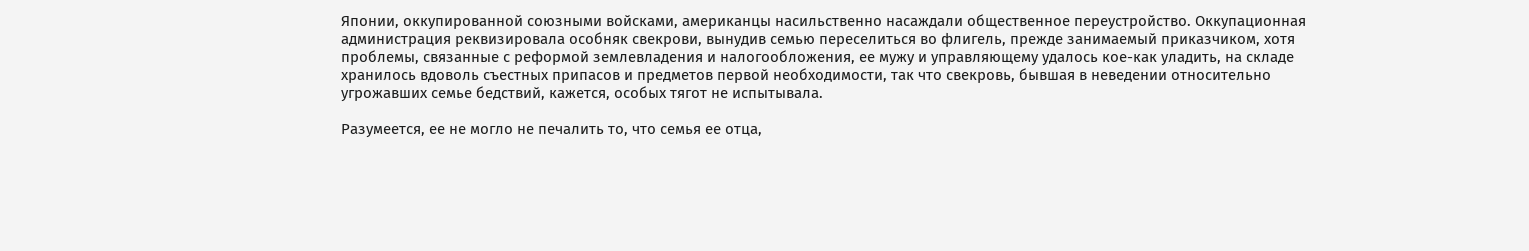Японии, оккупированной союзными войсками, американцы насильственно насаждали общественное переустройство. Оккупационная администрация реквизировала особняк свекрови, вынудив семью переселиться во флигель, прежде занимаемый приказчиком, хотя проблемы, связанные с реформой землевладения и налогообложения, ее мужу и управляющему удалось кое-как уладить, на складе хранилось вдоволь съестных припасов и предметов первой необходимости, так что свекровь, бывшая в неведении относительно угрожавших семье бедствий, кажется, особых тягот не испытывала.

Разумеется, ее не могло не печалить то, что семья ее отца,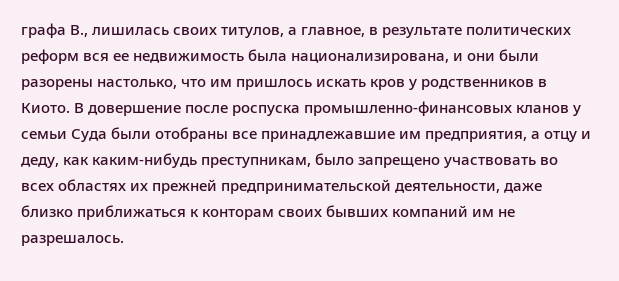графа В., лишилась своих титулов, а главное, в результате политических реформ вся ее недвижимость была национализирована, и они были разорены настолько, что им пришлось искать кров у родственников в Киото. В довершение после роспуска промышленно-финансовых кланов у семьи Суда были отобраны все принадлежавшие им предприятия, а отцу и деду, как каким-нибудь преступникам, было запрещено участвовать во всех областях их прежней предпринимательской деятельности, даже близко приближаться к конторам своих бывших компаний им не разрешалось.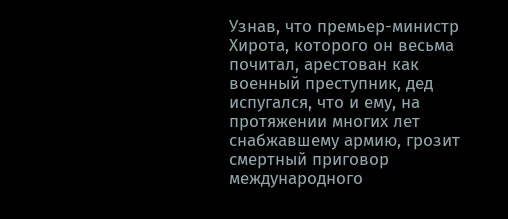Узнав, что премьер-министр Хирота, которого он весьма почитал, арестован как военный преступник, дед испугался, что и ему, на протяжении многих лет снабжавшему армию, грозит смертный приговор международного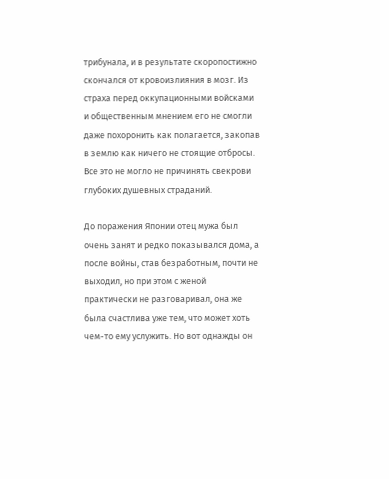трибунала, и в результате скоропостижно скончался от кровоизлияния в мозг. Из страха перед оккупационными войсками и общественным мнением его не смогли даже похоронить как полагается, закопав в землю как ничего не стоящие отбросы. Все это не могло не причинять свекрови глубоких душевных страданий.

До поражения Японии отец мужа был очень занят и редко показывался дома, а после войны, став безработным, почти не выходил, но при этом с женой практически не разговаривал, она же была счастлива уже тем, что может хоть чем-то ему услужить. Но вот однажды он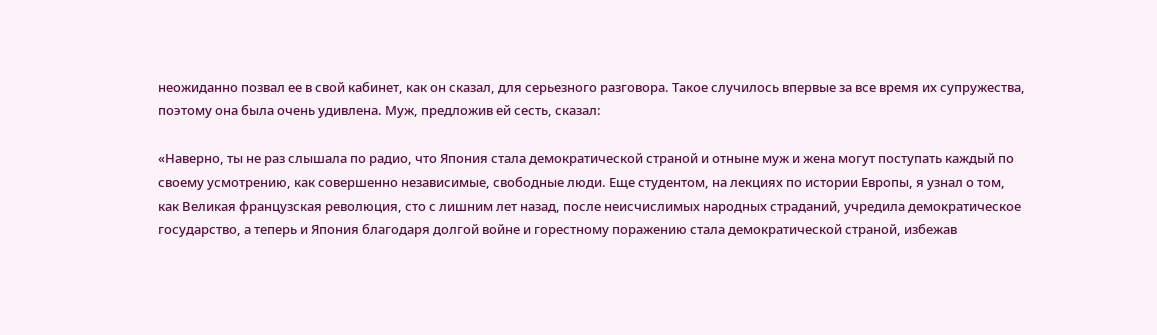неожиданно позвал ее в свой кабинет, как он сказал, для серьезного разговора. Такое случилось впервые за все время их супружества, поэтому она была очень удивлена. Муж, предложив ей сесть, сказал:

«Наверно, ты не раз слышала по радио, что Япония стала демократической страной и отныне муж и жена могут поступать каждый по своему усмотрению, как совершенно независимые, свободные люди. Еще студентом, на лекциях по истории Европы, я узнал о том, как Великая французская революция, сто с лишним лет назад, после неисчислимых народных страданий, учредила демократическое государство, а теперь и Япония благодаря долгой войне и горестному поражению стала демократической страной, избежав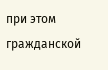при этом гражданской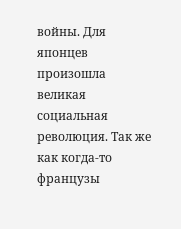войны. Для японцев произошла великая социальная революция. Так же как когда-то французы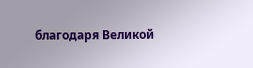благодаря Великой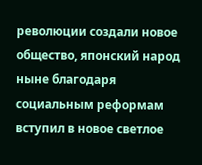революции создали новое общество, японский народ ныне благодаря социальным реформам вступил в новое светлое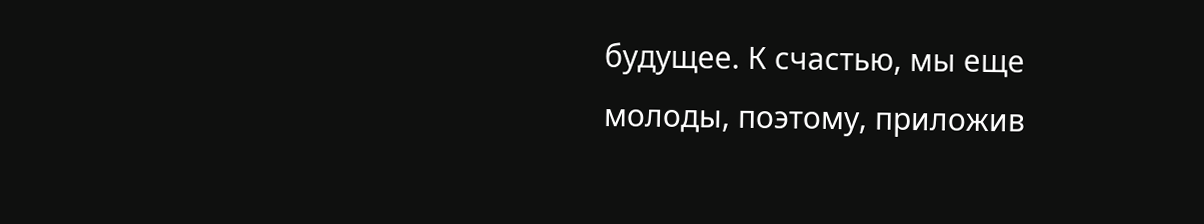будущее. К счастью, мы еще молоды, поэтому, приложив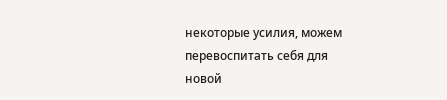некоторые усилия, можем перевоспитать себя для новой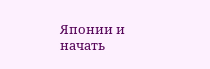Японии и начать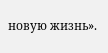новую жизнь».